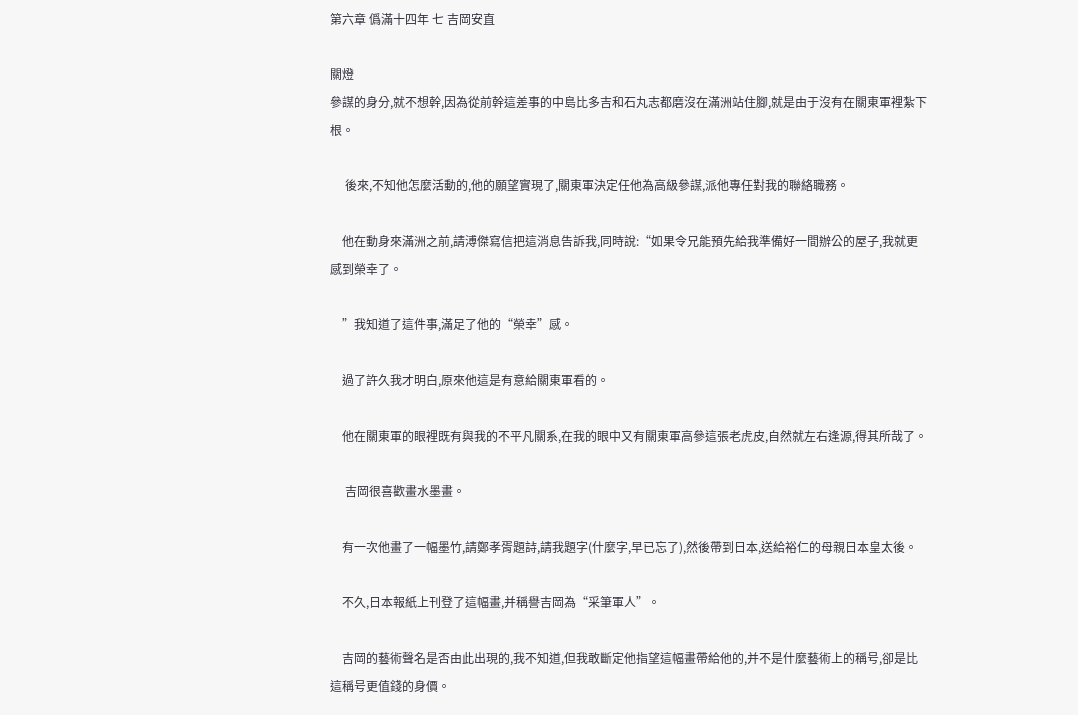第六章 僞滿十四年 七 吉岡安直

關燈
參謀的身分,就不想幹,因為從前幹這差事的中島比多吉和石丸志都磨沒在滿洲站住腳,就是由于沒有在關東軍裡紮下根。

     後來,不知他怎麼活動的,他的願望實現了,關東軍決定任他為高級參謀,派他專任對我的聯絡職務。

    他在動身來滿洲之前,請溥傑寫信把這消息告訴我,同時說:“如果令兄能預先給我準備好一間辦公的屋子,我就更感到榮幸了。

    ”我知道了這件事,滿足了他的“榮幸”感。

    過了許久我才明白,原來他這是有意給關東軍看的。

    他在關東軍的眼裡既有與我的不平凡關系,在我的眼中又有關東軍高參這張老虎皮,自然就左右逢源,得其所哉了。

     吉岡很喜歡畫水墨畫。

    有一次他畫了一幅墨竹,請鄭孝胥題詩,請我題字(什麼字,早已忘了),然後帶到日本,送給裕仁的母親日本皇太後。

    不久,日本報紙上刊登了這幅畫,并稱譽吉岡為“采筆軍人”。

    吉岡的藝術聲名是否由此出現的,我不知道,但我敢斷定他指望這幅畫帶給他的,并不是什麼藝術上的稱号,卻是比這稱号更值錢的身價。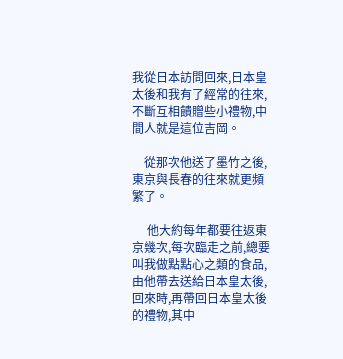我從日本訪問回來,日本皇太後和我有了經常的往來,不斷互相饋贈些小禮物,中間人就是這位吉岡。

    從那次他送了墨竹之後,東京與長春的往來就更頻繁了。

     他大約每年都要往返東京幾次,每次臨走之前,總要叫我做點點心之類的食品,由他帶去送給日本皇太後,回來時,再帶回日本皇太後的禮物,其中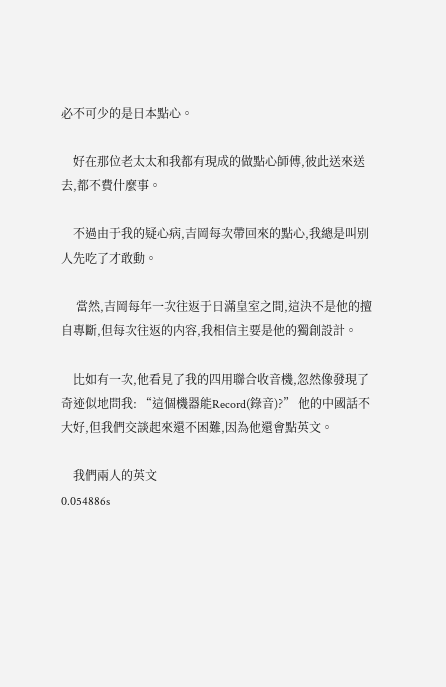必不可少的是日本點心。

    好在那位老太太和我都有現成的做點心師傅,彼此送來送去,都不費什麼事。

    不過由于我的疑心病,吉岡每次帶回來的點心,我總是叫别人先吃了才敢動。

     當然,吉岡每年一次往返于日滿皇室之間,這決不是他的擅自專斷,但每次往返的内容,我相信主要是他的獨創設計。

    比如有一次,他看見了我的四用聯合收音機,忽然像發現了奇迹似地問我: “這個機器能Record(錄音)?” 他的中國話不大好,但我們交談起來還不困難,因為他還會點英文。

    我們兩人的英文
0.054886s